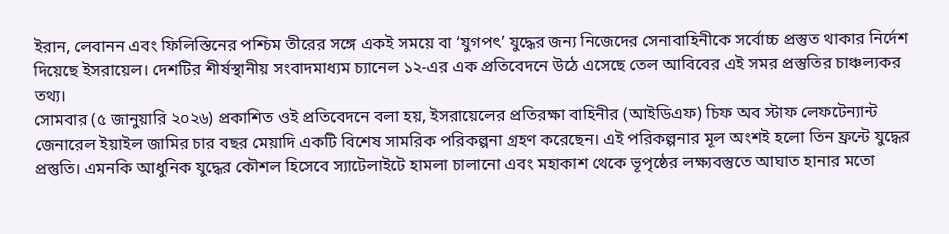ইরান, লেবানন এবং ফিলিস্তিনের পশ্চিম তীরের সঙ্গে একই সময়ে বা ‘যুগপৎ’ যুদ্ধের জন্য নিজেদের সেনাবাহিনীকে সর্বোচ্চ প্রস্তুত থাকার নির্দেশ দিয়েছে ইসরায়েল। দেশটির শীর্ষস্থানীয় সংবাদমাধ্যম চ্যানেল ১২-এর এক প্রতিবেদনে উঠে এসেছে তেল আবিবের এই সমর প্রস্তুতির চাঞ্চল্যকর তথ্য।
সোমবার (৫ জানুয়ারি ২০২৬) প্রকাশিত ওই প্রতিবেদনে বলা হয়, ইসরায়েলের প্রতিরক্ষা বাহিনীর (আইডিএফ) চিফ অব স্টাফ লেফটেন্যান্ট জেনারেল ইয়াইল জামির চার বছর মেয়াদি একটি বিশেষ সামরিক পরিকল্পনা গ্রহণ করেছেন। এই পরিকল্পনার মূল অংশই হলো তিন ফ্রন্টে যুদ্ধের প্রস্তুতি। এমনকি আধুনিক যুদ্ধের কৌশল হিসেবে স্যাটেলাইটে হামলা চালানো এবং মহাকাশ থেকে ভূপৃষ্ঠের লক্ষ্যবস্তুতে আঘাত হানার মতো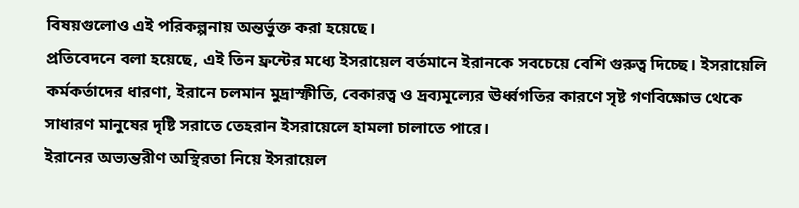বিষয়গুলোও এই পরিকল্পনায় অন্তর্ভুক্ত করা হয়েছে।
প্রতিবেদনে বলা হয়েছে, এই তিন ফ্রন্টের মধ্যে ইসরায়েল বর্তমানে ইরানকে সবচেয়ে বেশি গুরুত্ব দিচ্ছে। ইসরায়েলি কর্মকর্তাদের ধারণা, ইরানে চলমান মুদ্রাস্ফীতি, বেকারত্ব ও দ্রব্যমূল্যের ঊর্ধ্বগতির কারণে সৃষ্ট গণবিক্ষোভ থেকে সাধারণ মানুষের দৃষ্টি সরাতে তেহরান ইসরায়েলে হামলা চালাতে পারে।
ইরানের অভ্যন্তরীণ অস্থিরতা নিয়ে ইসরায়েল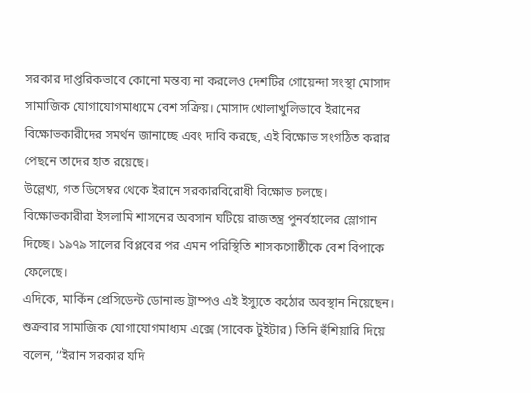সরকার দাপ্তরিকভাবে কোনো মন্তব্য না করলেও দেশটির গোয়েন্দা সংস্থা মোসাদ সামাজিক যোগাযোগমাধ্যমে বেশ সক্রিয়। মোসাদ খোলাখুলিভাবে ইরানের বিক্ষোভকারীদের সমর্থন জানাচ্ছে এবং দাবি করছে, এই বিক্ষোভ সংগঠিত করার পেছনে তাদের হাত রয়েছে।
উল্লেখ্য, গত ডিসেম্বর থেকে ইরানে সরকারবিরোধী বিক্ষোভ চলছে। বিক্ষোভকারীরা ইসলামি শাসনের অবসান ঘটিয়ে রাজতন্ত্র পুনর্বহালের স্লোগান দিচ্ছে। ১৯৭৯ সালের বিপ্লবের পর এমন পরিস্থিতি শাসকগোষ্ঠীকে বেশ বিপাকে ফেলেছে।
এদিকে, মার্কিন প্রেসিডেন্ট ডোনাল্ড ট্রাম্পও এই ইস্যুতে কঠোর অবস্থান নিয়েছেন। শুক্রবার সামাজিক যোগাযোগমাধ্যম এক্সে (সাবেক টুইটার) তিনি হুঁশিয়ারি দিয়ে বলেন, ‘‘ইরান সরকার যদি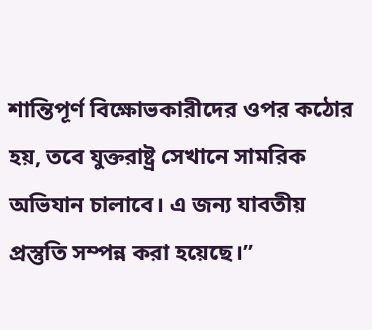শান্তিপূর্ণ বিক্ষোভকারীদের ওপর কঠোর হয়, তবে যুক্তরাষ্ট্র সেখানে সামরিক অভিযান চালাবে। এ জন্য যাবতীয় প্রস্তুতি সম্পন্ন করা হয়েছে।’’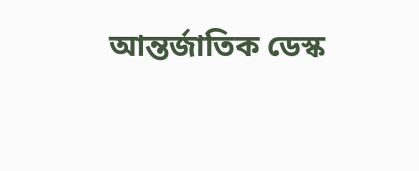আন্তর্জাতিক ডেস্ক